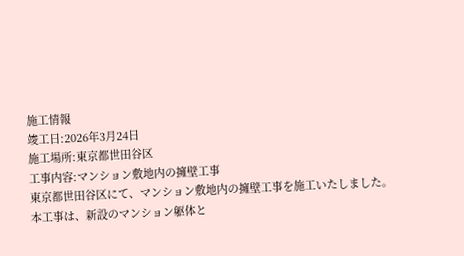施工情報
竣工日:2026年3月24日
施工場所:東京都世田谷区
工事内容:マンション敷地内の擁壁工事
東京都世田谷区にて、マンション敷地内の擁壁工事を施工いたしました。
本工事は、新設のマンション躯体と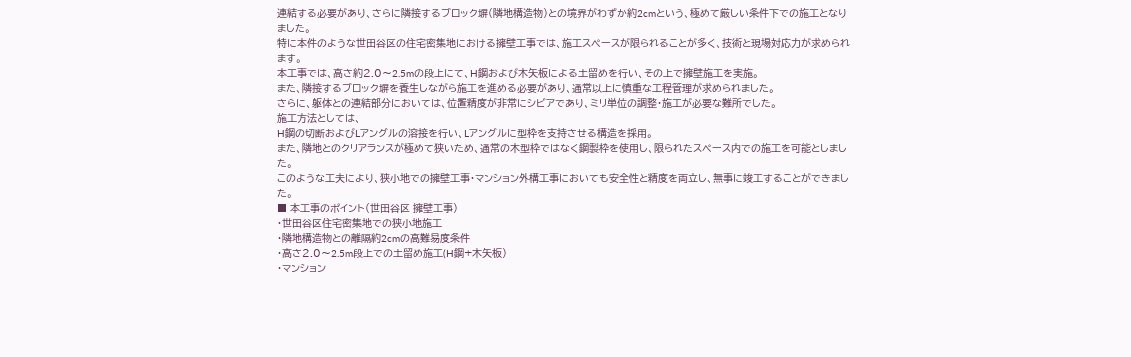連結する必要があり、さらに隣接するブロック塀(隣地構造物)との境界がわずか約2cmという、極めて厳しい条件下での施工となりました。
特に本件のような世田谷区の住宅密集地における擁壁工事では、施工スペースが限られることが多く、技術と現場対応力が求められます。
本工事では、高さ約2.0〜2.5mの段上にて、H鋼および木矢板による土留めを行い、その上で擁壁施工を実施。
また、隣接するブロック塀を養生しながら施工を進める必要があり、通常以上に慎重な工程管理が求められました。
さらに、躯体との連結部分においては、位置精度が非常にシビアであり、ミリ単位の調整・施工が必要な難所でした。
施工方法としては、
H鋼の切断およびLアングルの溶接を行い、Lアングルに型枠を支持させる構造を採用。
また、隣地とのクリアランスが極めて狭いため、通常の木型枠ではなく鋼製枠を使用し、限られたスペース内での施工を可能としました。
このような工夫により、狭小地での擁壁工事・マンション外構工事においても安全性と精度を両立し、無事に竣工することができました。
■ 本工事のポイント(世田谷区 擁壁工事)
・世田谷区住宅密集地での狭小地施工
・隣地構造物との離隔約2cmの高難易度条件
・高さ2.0〜2.5m段上での土留め施工(H鋼+木矢板)
・マンション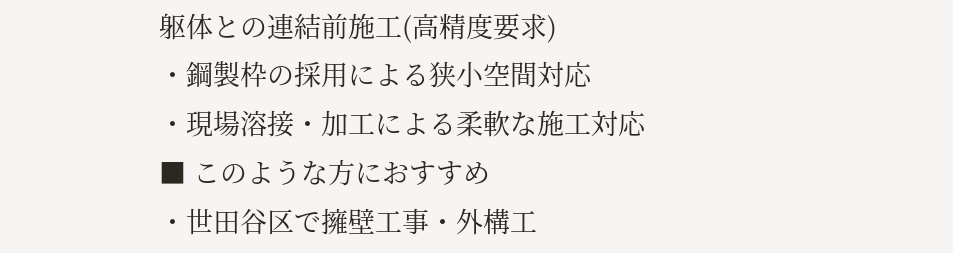躯体との連結前施工(高精度要求)
・鋼製枠の採用による狭小空間対応
・現場溶接・加工による柔軟な施工対応
■ このような方におすすめ
・世田谷区で擁壁工事・外構工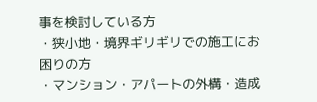事を検討している方
・狭小地・境界ギリギリでの施工にお困りの方
・マンション・アパートの外構・造成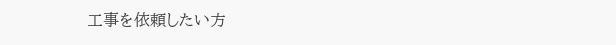工事を依頼したい方